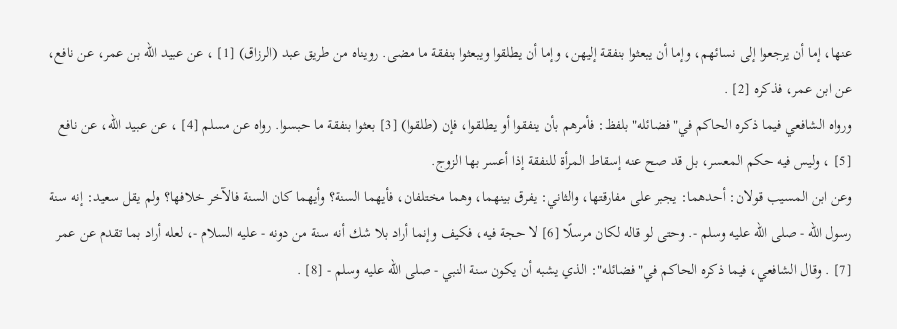عنها، إما أن يرجعوا إلى نسائهم، وإما أن يبعثوا بنفقة إليهن، وإما أن يطلقوا ويبعثوا بنفقة ما مضى. رويناه من طريق عبد (الرزاق) [1] ، عن عبيد الله بن عمر، عن نافع، عن ابن عمر، فذكره [2] .
ورواه الشافعي فيما ذكره الحاكم في"فضائله"بلفظ: فأمرهم بأن ينفقوا أو يطلقوا، فإن (طلقوا) [3] بعثوا بنفقة ما حبسوا. رواه عن مسلم [4] ، عن عبيد الله، عن نافع [5] ، وليس فيه حكم المعسر، بل قد صح عنه إسقاط المرأة للنفقة إذا أعسر بها الزوج.
وعن ابن المسيب قولان: أحدهما: يجبر على مفارقتها، والثاني: يفرق بينهما، وهما مختلفان، فأيهما السنة؟ وأيهما كان السنة فالآخر خلافها؟ ولم يقل سعيد: إنه سنة رسول الله - صلى الله عليه وسلم -. وحتى لو قاله لكان مرسلًا [6] لا حجة فيه، فكيف وإنما أراد بلا شك أنه سنة من دونه - عليه السلام -، لعله أراد بما تقدم عن عمر [7] . وقال الشافعي، فيما ذكره الحاكم في"فضائله": الذي يشبه أن يكون سنة النبي - صلى الله عليه وسلم - [8] .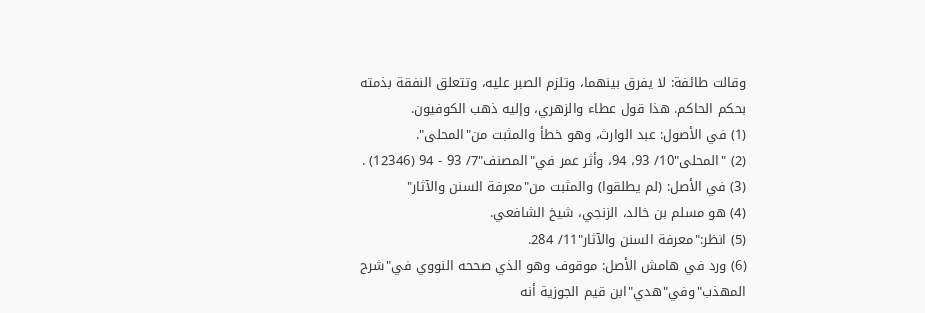وقالت طائفة: لا يفرق بينهما، وتلزم الصبر عليه، وتتعلق النفقة بذمته بحكم الحاكم. هذا قول عطاء والزهري، وإليه ذهب الكوفيون.
(1) في الأصول: عبد الوارث، وهو خطأ والمثبت من"المحلى".
(2) "المحلى"10/ 93، 94، وأثر عمر في"المصنف"7/ 93 - 94 (12346) .
(3) في الأصل: (لم يطلقوا) والمثبت من"معرفة السنن والآثار"
(4) هو مسلم بن خالد، الزنجي، شيخ الشافعي.
(5) انظر:"معرفة السنن والآثار"11/ 284.
(6) ورد في هامش الأصل: موقوف وهو الذي صححه النووي في"شرح المهذب"وفي"هدي"ابن قيم الجوزية أنه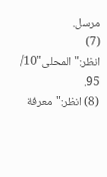مرسل.
(7) انظر:"المحلى"10/ 95.
(8) انظر:"معرفة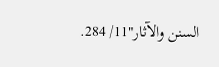السنن والآثار"11/ 284.